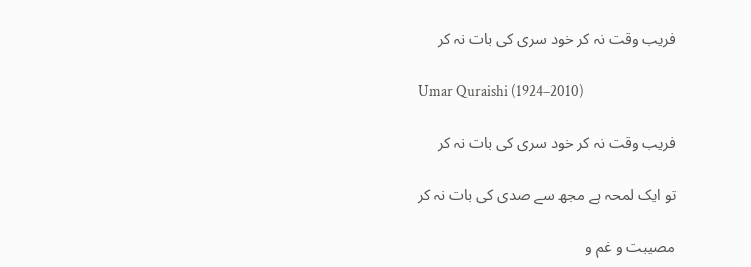فریب‌ وقت نہ کر خود سری کی بات نہ کر

Umar Quraishi (1924–2010)

فریب‌ وقت نہ کر خود سری کی بات نہ کر

تو ایک لمحہ ہے مجھ سے صدی کی بات نہ کر

مصیبت و غم و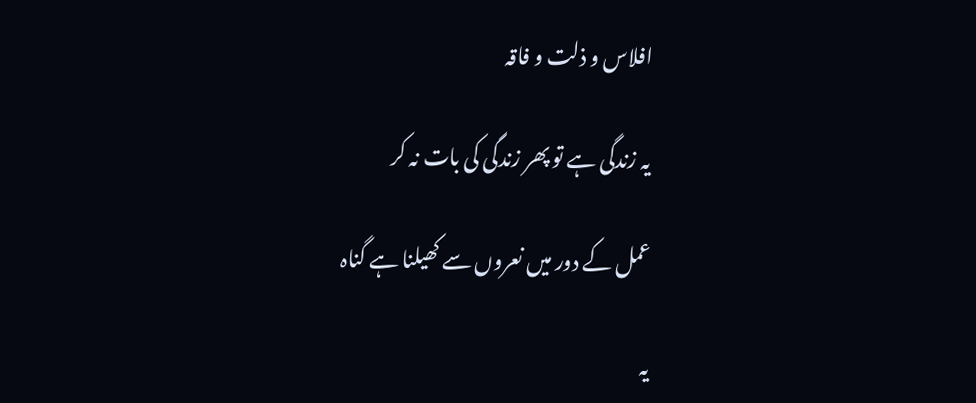افلاس و ذلت و فاقہ

یہ زندگی ہے تو پھر زندگی کی بات نہ کر

عمل کے دور میں نعروں سے کھیلنا ہے گناہ

یہ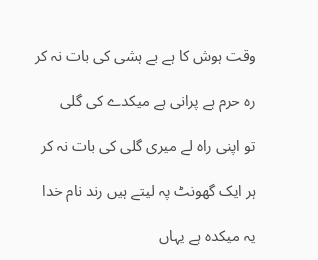وقت ہوش کا ہے بے ہشی کی بات نہ کر

رہ حرم ہے پرانی ہے میکدے کی گلی

تو اپنی راہ لے میری گلی کی بات نہ کر

ہر ایک گھونٹ پہ لیتے ہیں رند نام خدا

یہ میکدہ ہے یہاں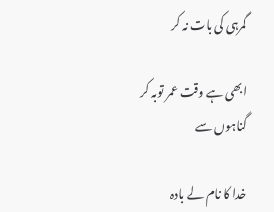گمرہی کی بات نہ کر

ابھی ہے وقت عمر توبہ کر گناہوں سے

خدا کا نام لے بادہ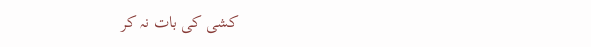کشی کی بات نہ کر